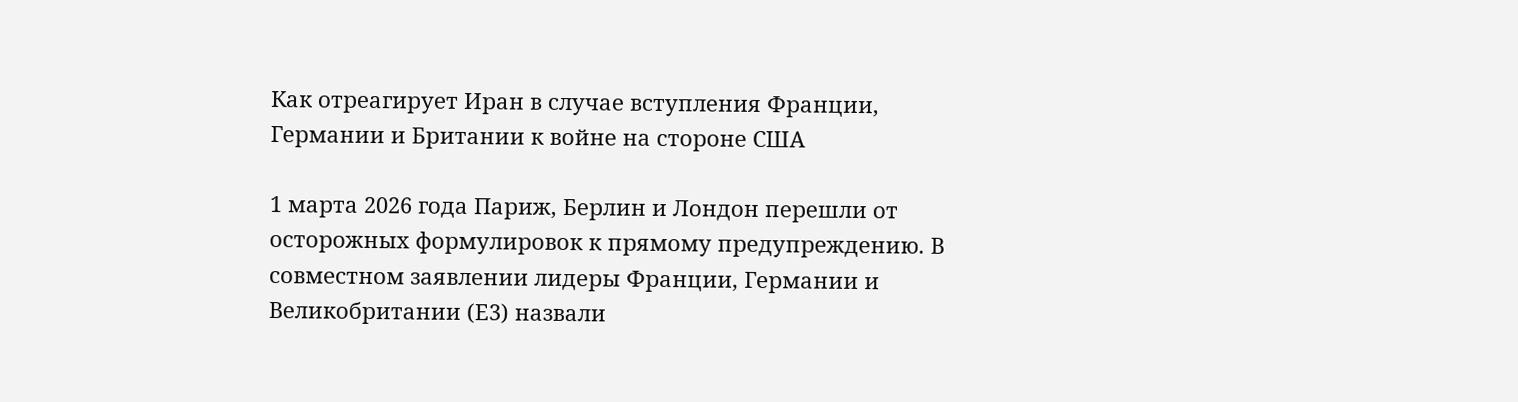Как отреагирует Иран в случае вступления Франции, Германии и Британии к войне на стороне США

1 марта 2026 года Париж, Берлин и Лондон перешли от осторожных формулировок к прямому предупреждению. В совместном заявлении лидеры Франции, Германии и Великобритании (Е3) назвали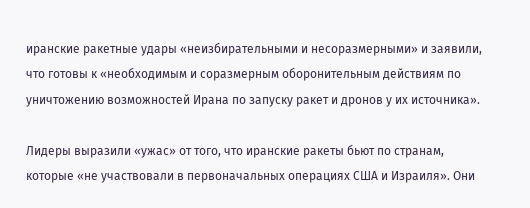иранские ракетные удары «неизбирательными и несоразмерными» и заявили, что готовы к «необходимым и соразмерным оборонительным действиям по уничтожению возможностей Ирана по запуску ракет и дронов у их источника».

Лидеры выразили «ужас» от того, что иранские ракеты бьют по странам, которые «не участвовали в первоначальных операциях США и Израиля». Они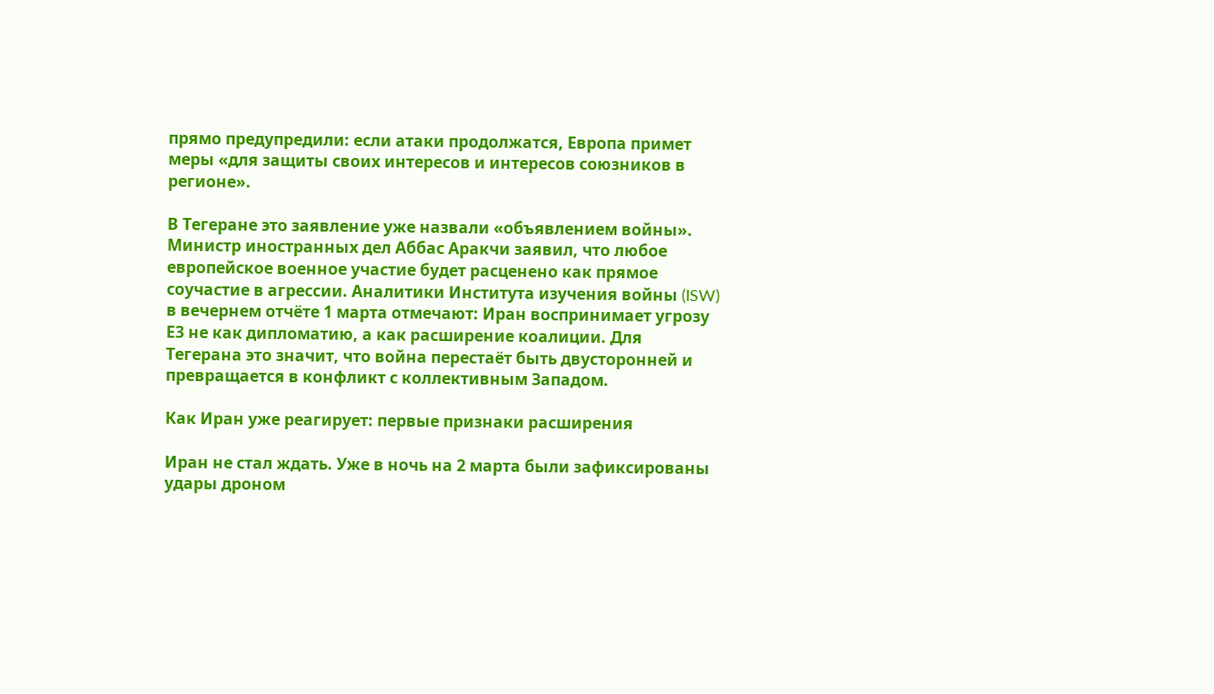прямо предупредили: если атаки продолжатся, Европа примет меры «для защиты своих интересов и интересов союзников в регионе».

В Тегеране это заявление уже назвали «объявлением войны». Министр иностранных дел Аббас Аракчи заявил, что любое европейское военное участие будет расценено как прямое соучастие в агрессии. Аналитики Института изучения войны (ISW) в вечернем отчёте 1 марта отмечают: Иран воспринимает угрозу Е3 не как дипломатию, а как расширение коалиции. Для Тегерана это значит, что война перестаёт быть двусторонней и превращается в конфликт с коллективным Западом.

Как Иран уже реагирует: первые признаки расширения

Иран не стал ждать. Уже в ночь на 2 марта были зафиксированы удары дроном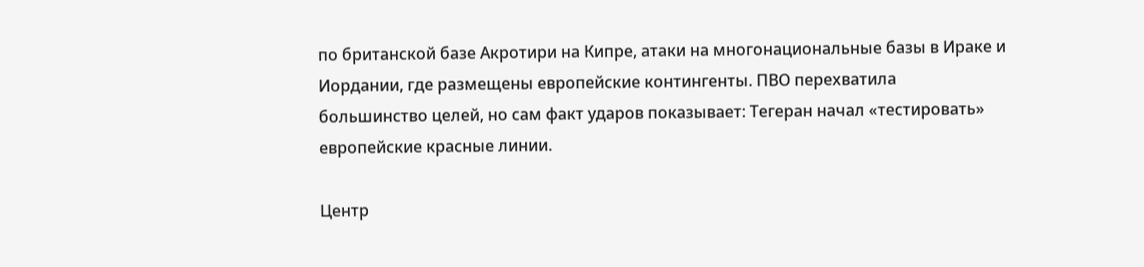по британской базе Акротири на Кипре, атаки на многонациональные базы в Ираке и Иордании, где размещены европейские контингенты. ПВО перехватила большинство целей, но сам факт ударов показывает: Тегеран начал «тестировать» европейские красные линии.

Центр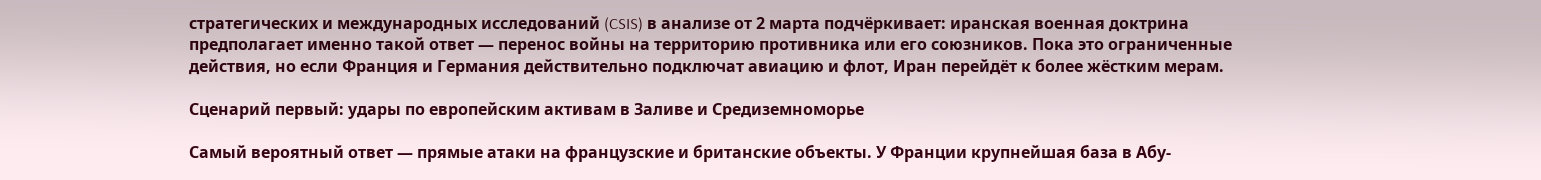стратегических и международных исследований (CSIS) в анализе от 2 марта подчёркивает: иранская военная доктрина предполагает именно такой ответ — перенос войны на территорию противника или его союзников. Пока это ограниченные действия, но если Франция и Германия действительно подключат авиацию и флот, Иран перейдёт к более жёстким мерам.

Сценарий первый: удары по европейским активам в Заливе и Средиземноморье

Самый вероятный ответ — прямые атаки на французские и британские объекты. У Франции крупнейшая база в Абу-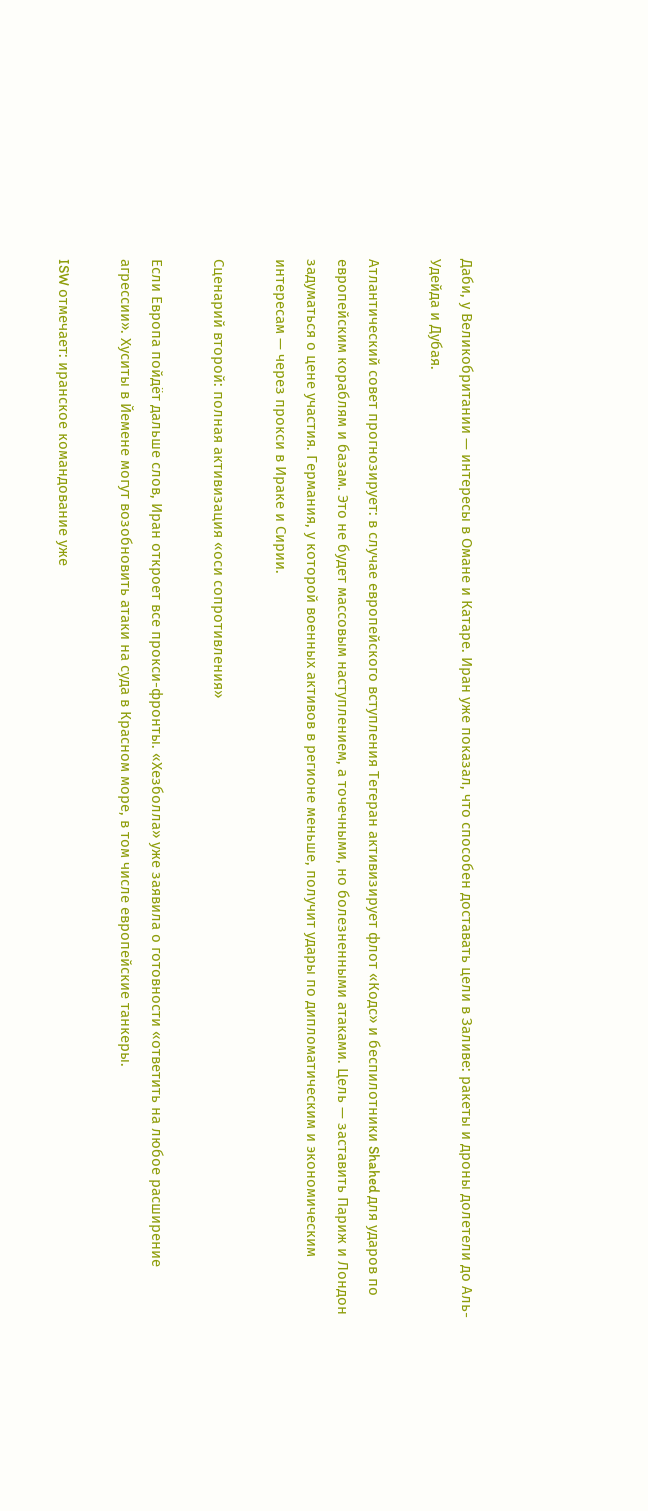Даби, у Великобритании — интересы в Омане и Катаре. Иран уже показал, что способен доставать цели в Заливе: ракеты и дроны долетели до Аль-Удейда и Дубая.

Атлантический совет прогнозирует: в случае европейского вступления Тегеран активизирует флот «Кодс» и беспилотники Shahed для ударов по европейским кораблям и базам. Это не будет массовым наступлением, а точечными, но болезненными атаками. Цель — заставить Париж и Лондон задуматься о цене участия. Германия, у которой военных активов в регионе меньше, получит удары по дипломатическим и экономическим интересам — через прокси в Ираке и Сирии.

Сценарий второй: полная активизация «оси сопротивления»

Если Европа пойдёт дальше слов, Иран откроет все прокси-фронты. «Хезболла» уже заявила о готовности «ответить на любое расширение агрессии». Хуситы в Йемене могут возобновить атаки на суда в Красном море, в том числе европейские танкеры.

ISW отмечает: иранское командование уже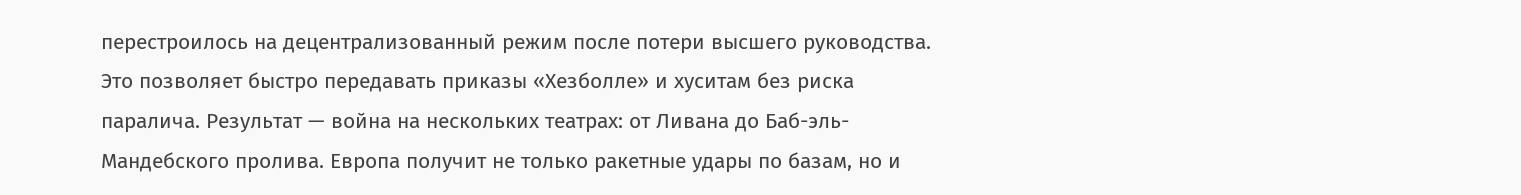перестроилось на децентрализованный режим после потери высшего руководства. Это позволяет быстро передавать приказы «Хезболле» и хуситам без риска паралича. Результат — война на нескольких театрах: от Ливана до Баб-эль-Мандебского пролива. Европа получит не только ракетные удары по базам, но и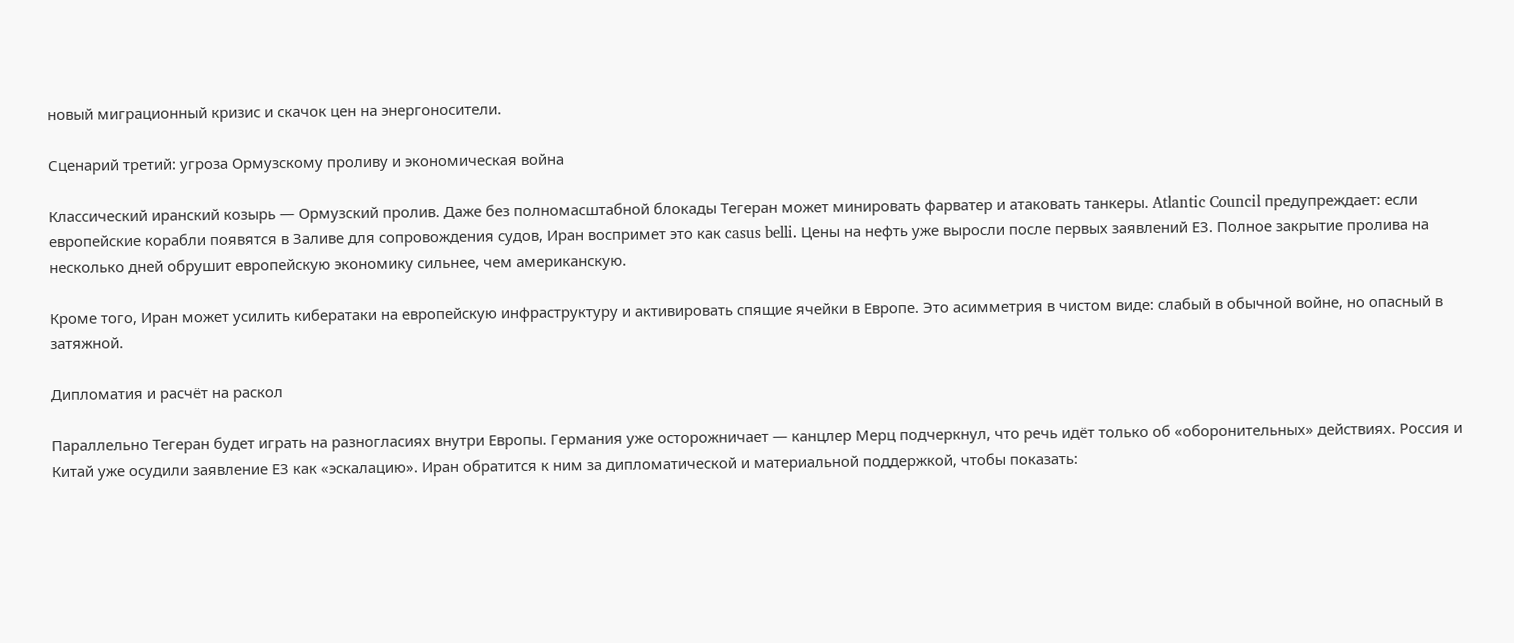новый миграционный кризис и скачок цен на энергоносители.

Сценарий третий: угроза Ормузскому проливу и экономическая война

Классический иранский козырь — Ормузский пролив. Даже без полномасштабной блокады Тегеран может минировать фарватер и атаковать танкеры. Atlantic Council предупреждает: если европейские корабли появятся в Заливе для сопровождения судов, Иран воспримет это как casus belli. Цены на нефть уже выросли после первых заявлений Е3. Полное закрытие пролива на несколько дней обрушит европейскую экономику сильнее, чем американскую.

Кроме того, Иран может усилить кибератаки на европейскую инфраструктуру и активировать спящие ячейки в Европе. Это асимметрия в чистом виде: слабый в обычной войне, но опасный в затяжной.

Дипломатия и расчёт на раскол

Параллельно Тегеран будет играть на разногласиях внутри Европы. Германия уже осторожничает — канцлер Мерц подчеркнул, что речь идёт только об «оборонительных» действиях. Россия и Китай уже осудили заявление Е3 как «эскалацию». Иран обратится к ним за дипломатической и материальной поддержкой, чтобы показать: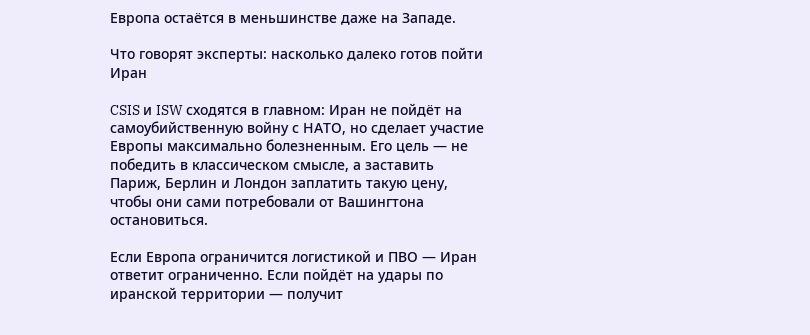Европа остаётся в меньшинстве даже на Западе.

Что говорят эксперты: насколько далеко готов пойти Иран

CSIS и ISW сходятся в главном: Иран не пойдёт на самоубийственную войну с НАТО, но сделает участие Европы максимально болезненным. Его цель — не победить в классическом смысле, а заставить Париж, Берлин и Лондон заплатить такую цену, чтобы они сами потребовали от Вашингтона остановиться.

Если Европа ограничится логистикой и ПВО — Иран ответит ограниченно. Если пойдёт на удары по иранской территории — получит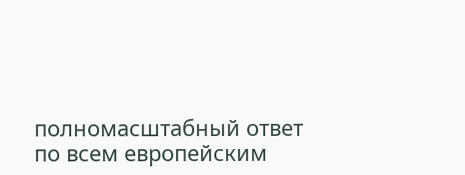полномасштабный ответ по всем европейским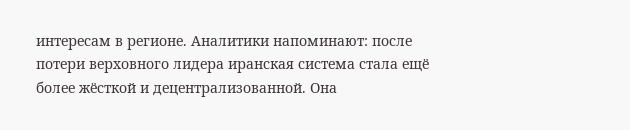интересам в регионе. Аналитики напоминают: после потери верховного лидера иранская система стала ещё более жёсткой и децентрализованной. Она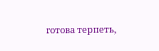готова терпеть,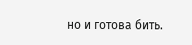но и готова бить.